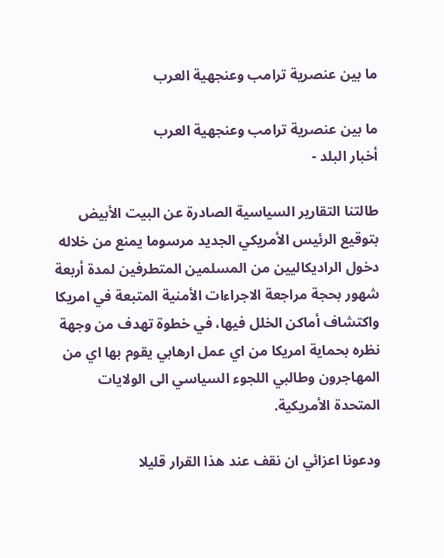ما بين عنصرية ترامب وعنجهية العرب

ما بين عنصرية ترامب وعنجهية العرب
أخبار البلد -

طالتنا التقارير السياسية الصادرة عن البيت الأبيض بتوقيع الرئيس الأمريكي الجديد مرسوما يمنع من خلاله دخول الراديكاليين من المسلمين المتطرفين لمدة أربعة شهور بحجة مراجعة الاجراءات الأمنية المتبعة في امريكا واكتشاف أماكن الخلل فيها، في خطوة تهدف من وجهة نظره بحماية امريكا من اي عمل ارهابي يقوم بها اي من المهاجرون وطالبي اللجوء السياسي الى الولايات المتحدة الأمريكية.

ودعونا اعزائي ان نقف عند هذا القرار قليلا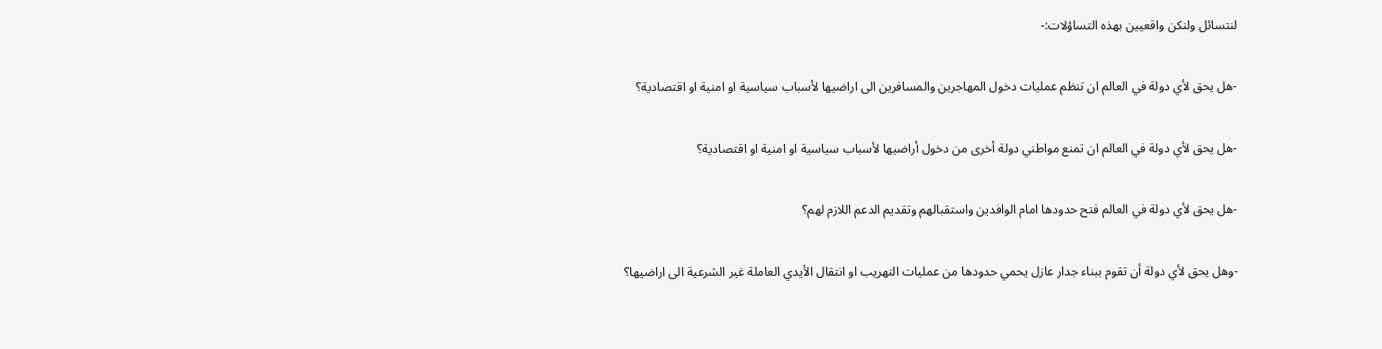لنتسائل ولنكن واقعيين بهذه التساؤلات:-

-هل يحق لأي دولة في العالم ان تنظم عمليات دخول المهاجرين والمسافرين الى اراضيها لأسباب سياسية او امنية او اقتصادية؟

-هل يحق لأي دولة في العالم ان تمنع مواطني دولة أخرى من دخول أراضيها لأسباب سياسية او امنية او اقتصادية؟

-هل يحق لأي دولة في العالم فتح حدودها امام الوافدين واستقبالهم وتقديم الدعم اللازم لهم؟

-وهل يحق لأي دولة أن تقوم ببناء جدار عازل يحمي حدودها من عمليات التهريب او انتقال الأيدي العاملة غير الشرعية الى اراضيها؟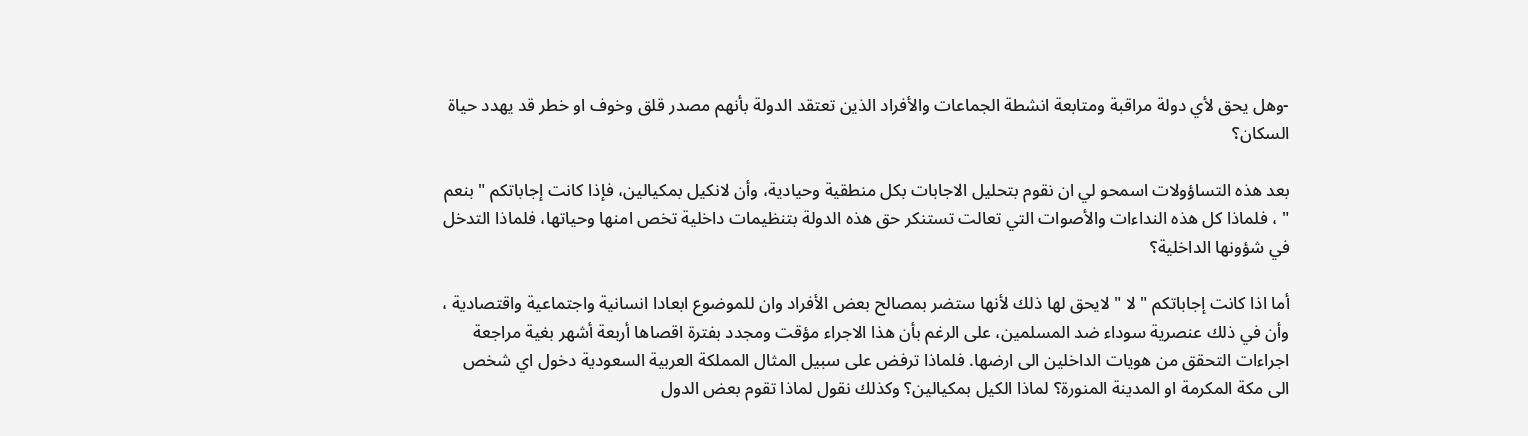-وهل يحق لأي دولة مراقبة ومتابعة انشطة الجماعات والأفراد الذين تعتقد الدولة بأنهم مصدر قلق وخوف او خطر قد يهدد حياة السكان؟

بعد هذه التساؤولات اسمحو لي ان نقوم بتحليل الاجابات بكل منطقية وحيادية، وأن لانكيل بمكيالين، فإذا كانت إجاباتكم " بنعم " ، فلماذا كل هذه النداءات والأصوات التي تعالت تستنكر حق هذه الدولة بتنظيمات داخلية تخص امنها وحياتها، فلماذا التدخل في شؤونها الداخلية؟

أما اذا كانت إجاباتكم " لا " لايحق لها ذلك لأنها ستضر بمصالح بعض الأفراد وان للموضوع ابعادا انسانية واجتماعية واقتصادية ، وأن في ذلك عنصرية سوداء ضد المسلمين، على الرغم بأن هذا الاجراء مؤقت ومجدد بفترة اقصاها أربعة أشهر بغية مراجعة اجراءات التحقق من هويات الداخلين الى ارضها. فلماذا ترفض على سبيل المثال المملكة العربية السعودية دخول اي شخص الى مكة المكرمة او المدينة المنورة؟ لماذا الكيل بمكيالين؟ وكذلك نقول لماذا تقوم بعض الدول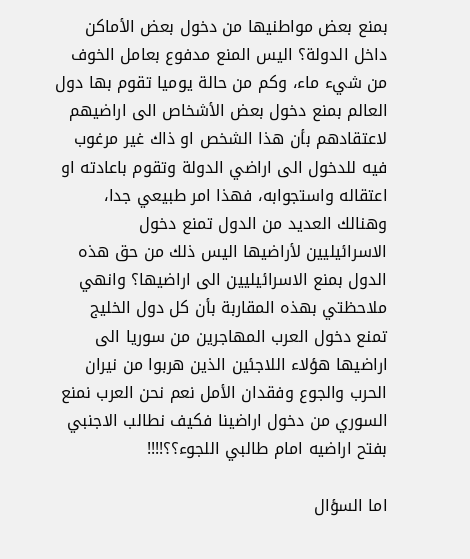بمنع بعض مواطنيها من دخول بعض الأماكن داخل الدولة؟ اليس المنع مدفوع بعامل الخوف من شيء ماء، وكم من حالة يوميا تقوم بها دول العالم بمنع دخول بعض الأشخاص الى اراضيهم لاعتقادهم بأن هذا الشخص او ذاك غير مرغوب فيه للدخول الى اراضي الدولة وتقوم باعادته او اعتقاله واستجوابه، فهذا امر طبيعي جدا، وهنالك العديد من الدول تمنع دخول الاسرائيليين لأراضيها اليس ذلك من حق هذه الدول بمنع الاسرائيليين الى اراضيها؟ وانهي ملاحظتي بهذه المقاربة بأن كل دول الخليج تمنع دخول العرب المهاجرين من سوريا الى اراضيها هؤلاء اللاجئين الذين هربوا من نيران الحرب والجوع وفقدان الأمل نعم نحن العرب نمنع السوري من دخول اراضينا فكيف نطالب الاجنبي بفتح اراضيه امام طالبي اللجوء؟؟!!!!

اما السؤال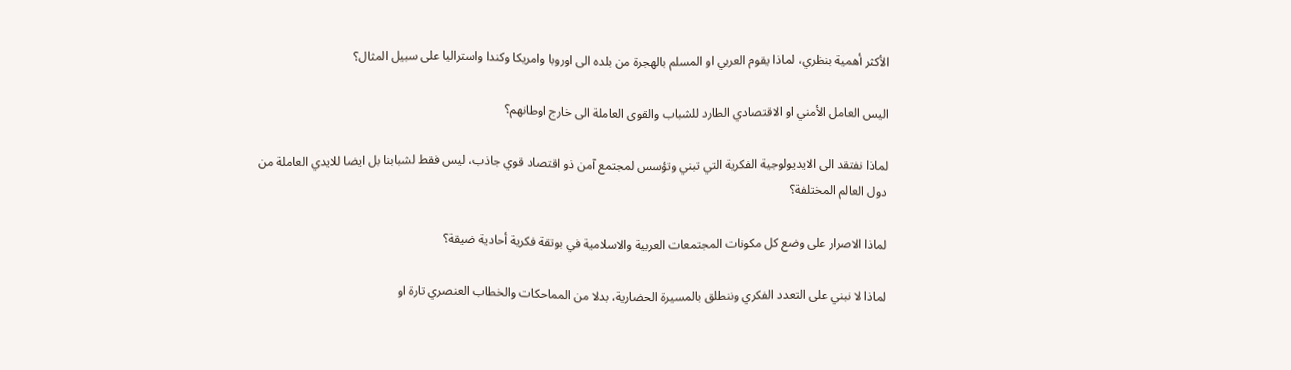الأكثر أهمية بنظري، لماذا يقوم العربي او المسلم بالهجرة من بلده الى اوروبا وامريكا وكندا واستراليا على سبيل المثال؟

اليس العامل الأمني او الاقتصادي الطارد للشباب والقوى العاملة الى خارج اوطانهم؟

لماذا نفتقد الى الايديولوجية الفكرية التي تبني وتؤسس لمجتمع آمن ذو اقتصاد قوي جاذب، ليس فقط لشبابنا بل ايضا للايدي العاملة من دول العالم المختلفة؟

لماذا الاصرار على وضع كل مكونات المجتمعات العربية والاسلامية في بوتقة فكرية أحادية ضيقة؟

لماذا لا نبني على التعدد الفكري وننطلق بالمسيرة الحضارية، بدلا من المماحكات والخطاب العنصري تارة او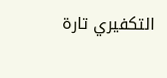التكفيري تارة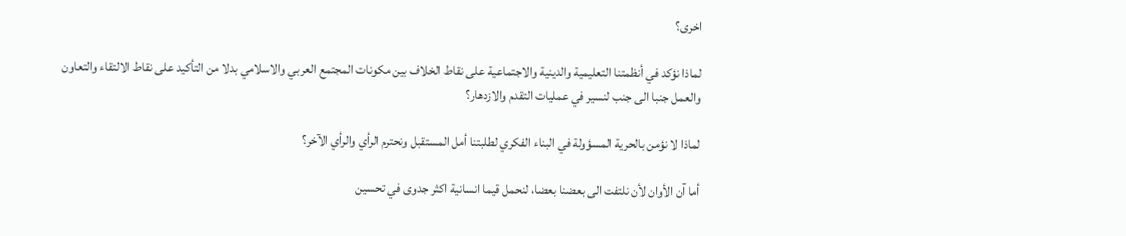اخرى؟

لماذا نؤكد في أنظمتنا التعليمية والدينية والاجتماعية على نقاط الخلاف بين مكونات المجتمع العربي والاسلامي بدلا من التأكيد على نقاط الالتقاء والتعاون والعمل جنبا الى جنب لنسير في عمليات التقدم والازدهار؟

لماذا لا نؤمن بالحرية المسؤولة في البناء الفكري لطلبتنا أمل المستقبل ونحترم الرأي والرأي الآخر؟

أما آن الأوان لأن نلتفت الى بعضنا بعضا، لنحمل قيما انسانية اكثر جدوى في تحسين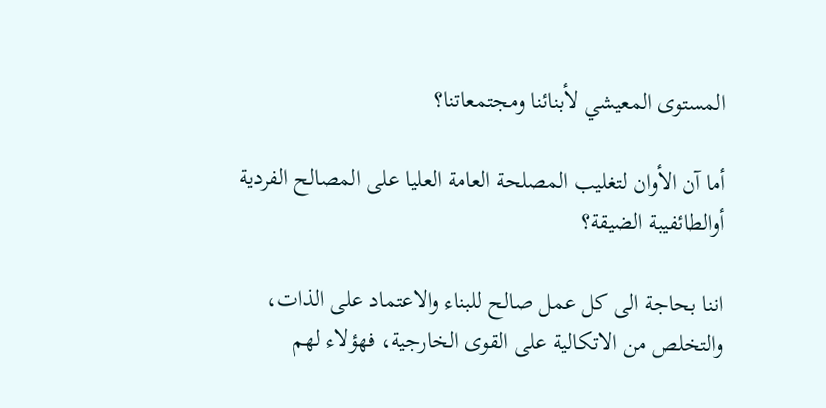المستوى المعيشي لأبنائنا ومجتمعاتنا؟

أما آن الأوان لتغليب المصلحة العامة العليا على المصالح الفردية أوالطائفيبة الضيقة؟

اننا بحاجة الى كل عمل صالح للبناء والاعتماد على الذات، والتخلص من الاتكالية على القوى الخارجية، فهؤلاء لهم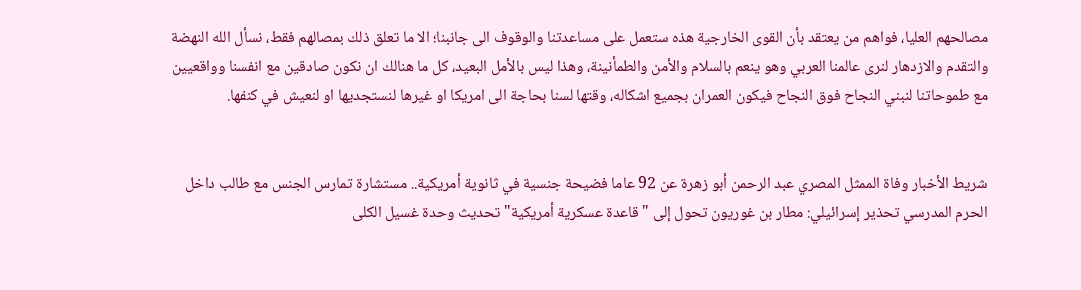مصالحهم العليا، فواهم من يعتقد بأن القوى الخارجية هذه ستعمل على مساعدتنا والوقوف الى جانبنا؛ الا ما تعلق ذلك بمصالهم فقط، نسأل الله النهضة والتقدم والازدهار لنرى عالمنا العربي وهو ينعم بالسلام والأمن والطمأنينة، وهذا ليس بالأمل البعيد، كل ما هنالك ان نكون صادقين مع انفسنا وواقعيين مع طموحاتنا لنبني النجاح فوق النجاح فيكون العمران بجميع اشكاله، وقتها لسنا بحاجة الى امريكا او غيرها لنستجديها او لنعيش في كنفها.


شريط الأخبار وفاة الممثل المصري عبد الرحمن أبو زهرة عن 92 عاما فضيحة جنسية في ثانوية أمريكية.. مستشارة تمارس الجنس مع طالب داخل الحرم المدرسي تحذير إسرائيلي: مطار بن غوريون تحول إلى "قاعدة عسكرية أمريكية" تحديث وحدة غسيل الكلى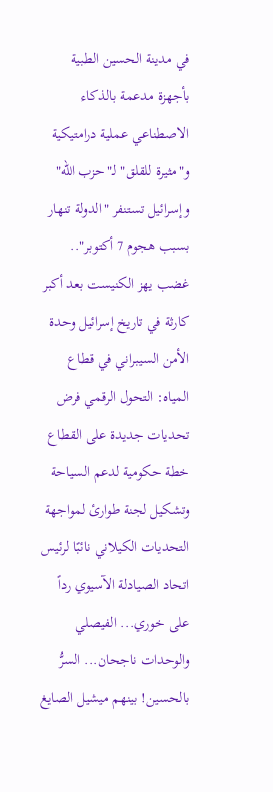في مدينة الحسين الطبية بأجهزة مدعمة بالذكاء الاصطناعي عملية درامتيكية و"مثيرة للقلق" لـ"حزب الله" وإسرائيل تستنفر "الدولة تنهار بسبب هجوم 7 أكتوبر".. غضب يهز الكنيست بعد أكبر كارثة في تاريخ إسرائيل وحدة الأمن السيبراني في قطاع المياه: التحول الرقمي فرض تحديات جديدة على القطاع خطة حكومية لدعم السياحة وتشكيل لجنة طوارئ لمواجهة التحديات الكيلاني نائبًا لرئيس اتحاد الصيادلة الآسيوي رداً على خوري... الفيصلي والوحدات ناجحان... السرُّ بالحسين! بينهم ميشيل الصايغ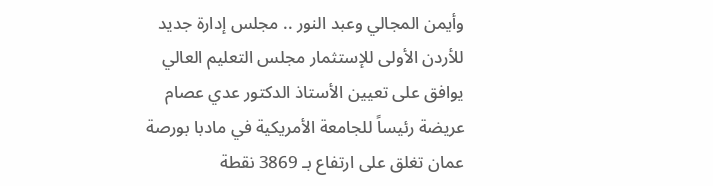وأيمن المجالي وعبد النور .. مجلس إدارة جديد للأردن الأولى للإستثمار مجلس التعليم العالي يوافق على تعيين الأستاذ الدكتور عدي عصام عريضة رئيساً للجامعة الأمريكية في مادبا بورصة عمان تغلق على ارتفاع بـ 3869 نقطة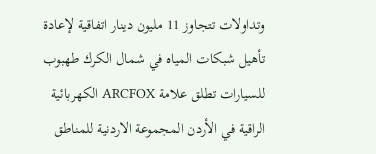وتداولات تتجاوز 11 مليون دينار اتفاقية لإعادة تأهيل شبكات المياه في شمال الكرك طهبوب للسيارات تطلق علامة ARCFOX الكهربائية الراقية في الأردن المجموعة الاردنية للمناطق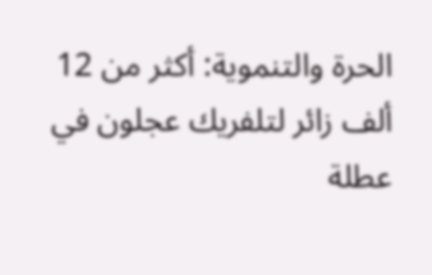الحرة والتنموية: أكثر من 12 ألف زائر لتلفريك عجلون في عطلة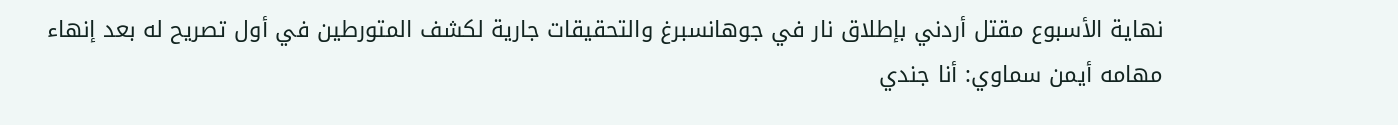نهاية الأسبوع مقتل أردني بإطلاق نار في جوهانسبرغ والتحقيقات جارية لكشف المتورطين في أول تصريح له بعد إنهاء مهامه أيمن سماوي: أنا جندي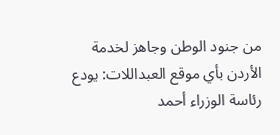من جنود الوطن وجاهز لخدمة الأردن بأي موقع العبداللات: يودع رئاسة الوزراء أحمد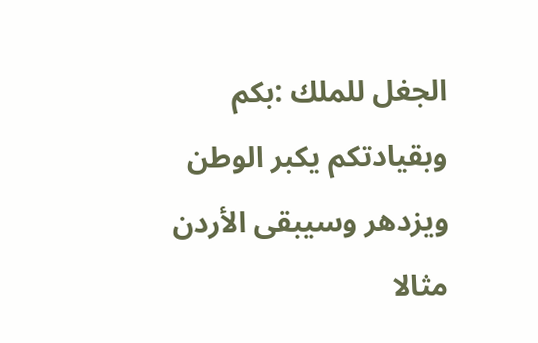الجغل للملك :بكم وبقيادتكم يكبر الوطن ويزدهر وسيبقى الأردن مثالا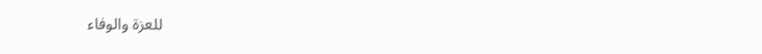للعزة والوفاء